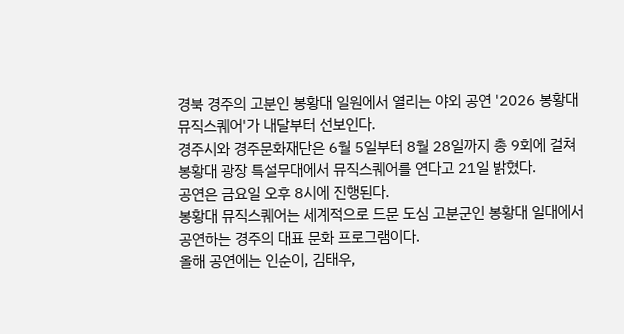경북 경주의 고분인 봉황대 일원에서 열리는 야외 공연 '2026 봉황대 뮤직스퀘어'가 내달부터 선보인다.
경주시와 경주문화재단은 6월 5일부터 8월 28일까지 총 9회에 걸쳐 봉황대 광장 특설무대에서 뮤직스퀘어를 연다고 21일 밝혔다.
공연은 금요일 오후 8시에 진행된다.
봉황대 뮤직스퀘어는 세계적으로 드문 도심 고분군인 봉황대 일대에서 공연하는 경주의 대표 문화 프로그램이다.
올해 공연에는 인순이, 김태우,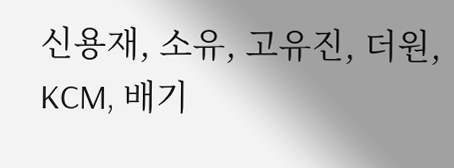신용재, 소유, 고유진, 더원, KCM, 배기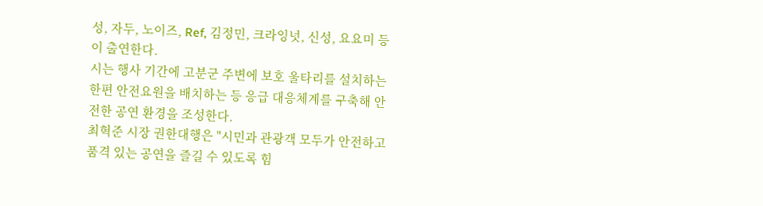성, 자두, 노이즈, Ref, 김정민, 크라잉넛, 신성, 요요미 등이 출연한다.
시는 행사 기간에 고분군 주변에 보호 울타리를 설치하는 한편 안전요원을 배치하는 등 응급 대응체계를 구축해 안전한 공연 환경을 조성한다.
최혁준 시장 권한대행은 "시민과 관광객 모두가 안전하고 품격 있는 공연을 즐길 수 있도록 힘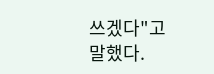쓰겠다"고 말했다.